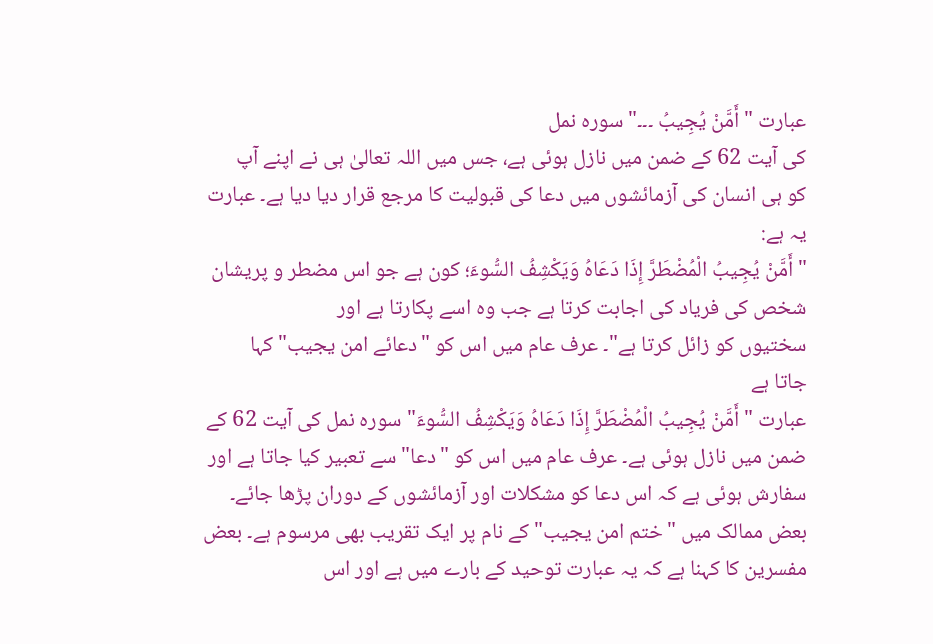عبارت "أَمَّنْ يُجِيبُ ۔۔۔" سورہ نمل
کی آیت 62 کے ضمن میں نازل ہوئی ہے، جس میں اللہ تعالیٰ ہی نے اپنے آپ
کو ہی انسان کی آزمائشوں میں دعا کی قبولیت کا مرجع قرار دیا دیا ہے۔ عبارت یہ ہے:
"أَمَّنْ يُجِيبُ الْمُضْطَرَّ إِذَا دَعَاهُ وَيَكْشِفُ السُّوءَ؛ کون ہے جو اس مضطر و پریشان شخص کی فریاد کی اجابت کرتا ہے جب وہ اسے پکارتا ہے اور
سختیوں کو زائل کرتا ہے"۔ عرف عام میں اس کو "دعائے امن یجیب" کہا
جاتا ہے
عبارت "أَمَّنْ يُجِيبُ الْمُضْطَرَّ إِذَا دَعَاهُ وَيَكْشِفُ السُّوءَ" سورہ نمل کی آیت 62 کے ضمن میں نازل ہوئی ہے۔ عرف عام میں اس کو "دعا" سے تعبیر کیا جاتا ہے اور سفارش ہوئی ہے کہ اس دعا کو مشکلات اور آزمائشوں کے دوران پڑھا جائے۔ بعض ممالک میں "ختم امن یجیب" کے نام پر ایک تقریب بھی مرسوم ہے۔ بعض مفسرین کا کہنا ہے کہ یہ عبارت توحید کے بارے میں ہے اور اس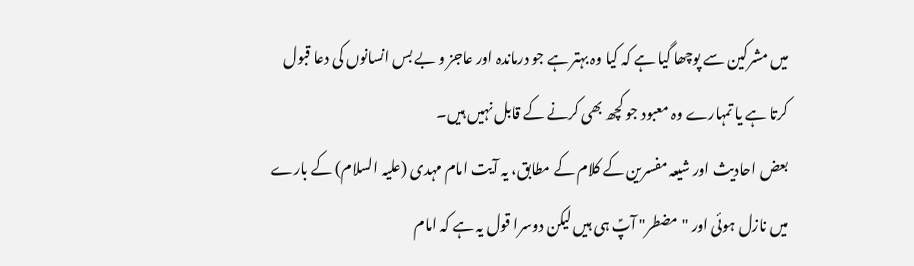میں مشرکین سے پوچھا گیا ہے کہ کیا وہ بہتر ہے جو درماندہ اور عاجز و بے بس انسانوں کی دعا قبول کرتا ہے یا تمہارے وہ معبود جو کچھ بھی کرنے کے قابل نہیں ہیں۔
بعض احادیث اور شیعہ مفسرین کے کلام کے مطابق، یہ آیت امام مہدی (علیہ السلام) کے بارے ميں نازل ہوئی اور "مضطر" آپؑ ہی ہیں لیکن دوسرا قول یہ ہے کہ امام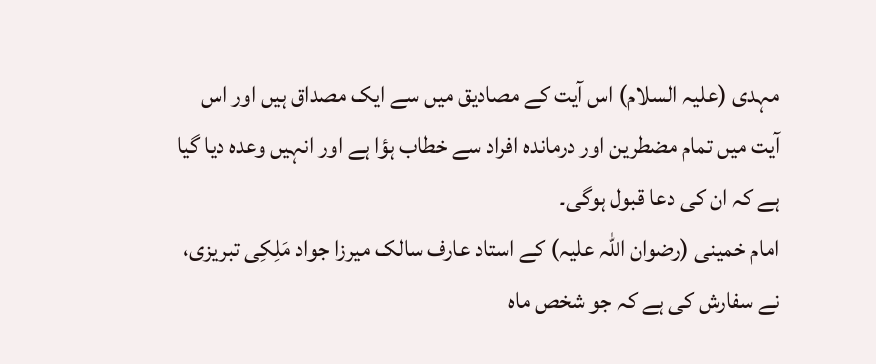مہدی (علیہ السلام) اس آیت کے مصادیق میں سے ایک مصداق ہیں اور اس آیت میں تمام مضطرین اور درماندہ افراد سے خطاب ہؤا ہے اور انہیں وعدہ دیا گیا ہے کہ ان کی دعا قبول ہوگی۔
امام خمینی (رضوان اللہ علیہ) کے استاد عارف سالک میرزا جواد مَلِکِی تبریزی، نے سفارش کی ہے کہ جو شخص ماہ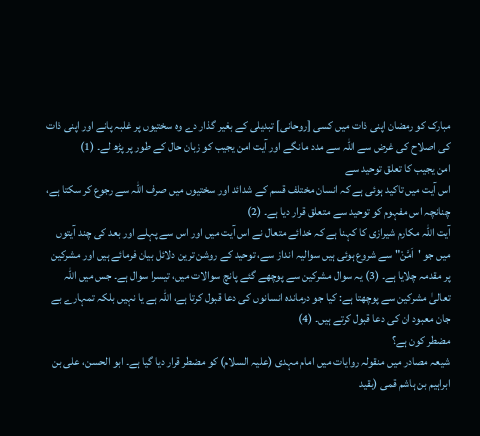مبارک کو رمضان اپنی ذات میں کسی [روحانی] تبدیلی کے بغیر گذار دے وہ سختیوں پر غلبہ پانے اور اپنی ذات کی اصلاح کی غرض سے اللہ سے مدد مانگے اور آیت امن یجیب کو زبان حال کے طور پر پڑھ لے۔ (1)
امن یجیب کا تعلق توحید سے
اس آیت میں تاکید ہوئی ہے کہ انسان مختلف قسم کے شدائد اور سختیوں میں صرف اللہ سے رجوع کر سکتا ہے، چنانچہ اس مفہوم کو توحید سے متعلق قرار دیا ہے۔ (2)
آیت اللہ مکارم شیرازی کا کہنا ہے کہ خدائے متعال نے اس آیت میں اور اس سے پہلے اور بعد کی چند آیتوں میں جو 'اَمَّنْ" سے شروع ہوئی ہیں سوالیہ انداز سے، توحید کے روشن ترین دلائل بیان فرمائے ہیں اور مشرکین پر مقدمہ چلایا ہے۔ (3) یہ سوال مشرکین سے پوچھے گئے پانچ سوالات میں، تیسرا سوال ہے۔ جس میں اللہ تعالیٰ مشرکین سے پوچھتا ہے: کیا جو درماندہ انسانوں کی دعا قبول کرتا ہے، اللہ ہے یا نہیں بلکہ تمہارے بے جان معبود ان کی دعا قبول کرتے ہیں۔ (4)
مضطر کون ہے؟
شیعہ مصادر میں منقولہ روایات میں امام مہدی (علیہ السلام) کو مضطر قرار دیا گیا ہے۔ ابو الحسن، علی بن ابراہیم بن ہاشم قمی (بقید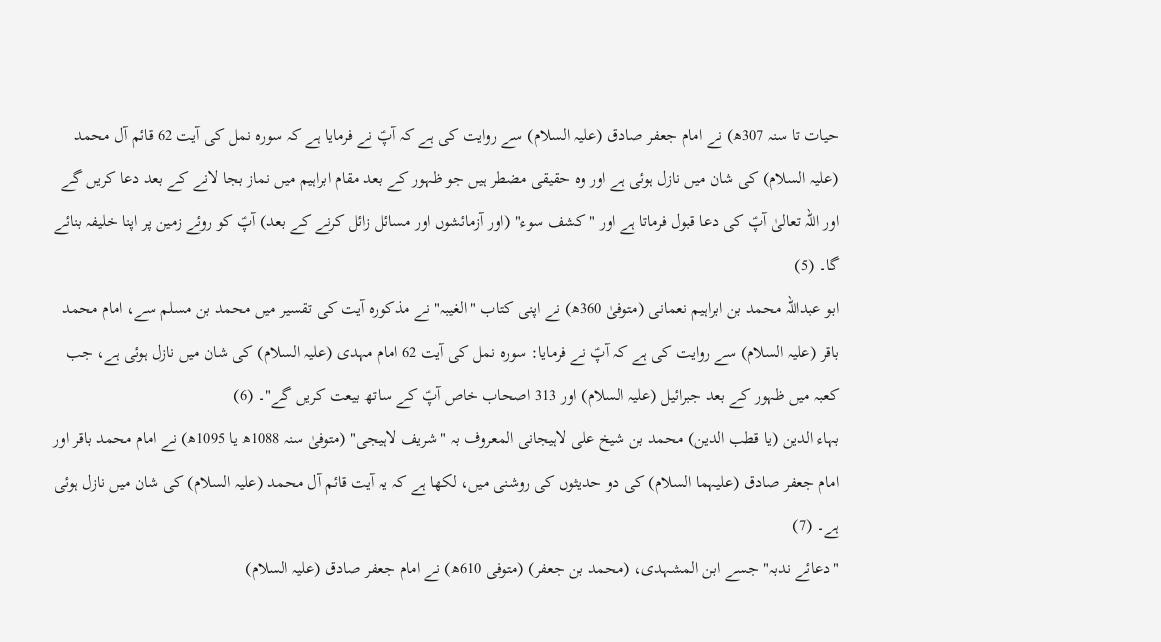حیات تا سنہ 307ھ) نے امام جعفر صادق (علیہ السلام) سے روایت کی ہے کہ آپؑ نے فرمایا ہے کہ سورہ نمل کی آیت 62 قائم آل محمد (علیہ السلام) کی شان میں نازل ہوئی ہے اور وہ حقیقی مضطر ہیں جو ظہور کے بعد مقام ابراہیم میں نماز بجا لانے کے بعد دعا کریں گے اور اللہ تعالیٰ آپؑ کی دعا قبول فرماتا ہے اور "کشف سوء" (اور آزمائشوں اور مسائل زائل کرنے کے بعد) آپؑ کو روئے زمین پر اپنا خلیفہ بنائے گا۔ (5)
ابو عبداللہ محمد بن ابراہیم نعمانی (متوفیٰ 360ھ) نے اپنی کتاب "الغیبہ" نے مذکورہ آیت کی تقسیر میں محمد بن مسلم سے، امام محمد باقر (علیہ السلام) سے روایت کی ہے کہ آپؑ نے فرمایا: سورہ نمل کی آیت 62 امام مہدی (علیہ السلام) کی شان میں نازل ہوئی ہے، جب کعبہ میں ظہور کے بعد جبرائیل (علیہ السلام) اور 313 اصحاب خاص آپؑ کے ساتھ بیعت کریں گے"۔ (6)
بہاء الدین (یا قطب الدین) محمد بن شیخ علی لاہیجانی المعروف بہ "شریف لاہیجی" (متوفیٰ سنہ 1088ھ یا 1095ھ) نے امام محمد باقر اور امام جعفر صادق (علیہما السلام) کی دو حدیثوں کی روشنی میں، لکھا ہے کہ یہ آیت قائم آل محمد (علیہ السلام) کی شان میں نازل ہوئی ہے۔ (7)
"دعائے ندبہ" جسے ابن المشہدی، (محمد بن جعفر) (متوفی 610ھ) نے امام جعفر صادق (علیہ السلام)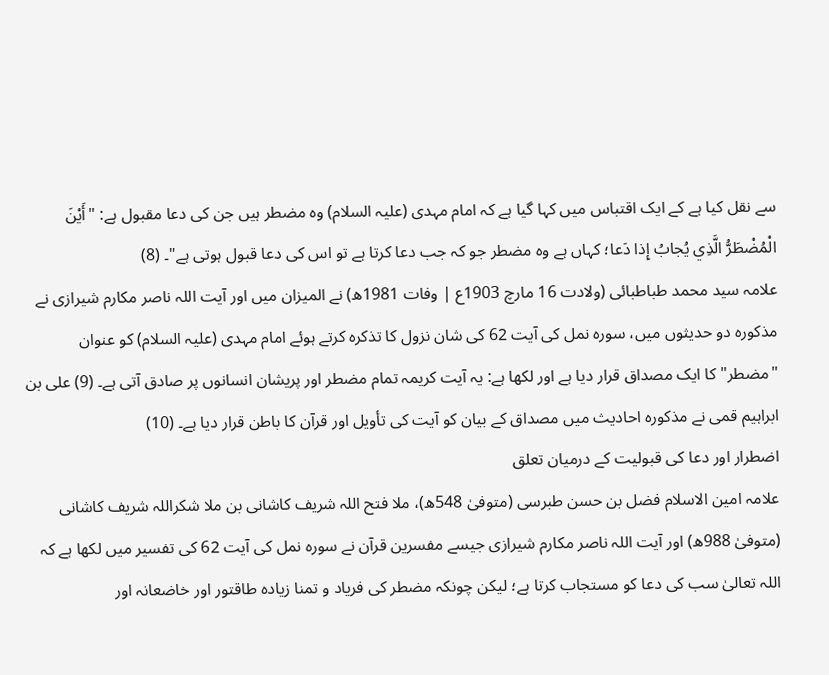سے نقل کیا ہے کے ایک اقتباس میں کہا گیا ہے کہ امام مہدی (علیہ السلام) وہ مضطر ہیں جن کی دعا مقبول ہے: "أَيْنَ الْمُضْطَرُّ الَّذِي يُجابُ إِذا دَعا؛ کہاں ہے وہ مضطر جو کہ جب دعا کرتا ہے تو اس کی دعا قبول ہوتی ہے"۔ (8)
علامہ سید محمد طباطبائی (ولادت 16 مارچ 1903ع | وفات 1981ھ) نے المیزان میں اور آیت اللہ ناصر مکارم شیرازی نے مذکورہ دو حدیثوں میں، سورہ نمل کی آیت 62 کی شان نزول کا تذکرہ کرتے ہوئے امام مہدی (علیہ السلام) کو عنوان "مضطر" کا ایک مصداق قرار دیا ہے اور لکھا ہے: یہ آیت کریمہ تمام مضطر اور پریشان انسانوں پر صادق آتی ہے۔ (9) علی بن ابراہیم قمی نے مذکورہ احادیث میں مصداق کے بیان کو آیت کی تأویل اور قرآن کا باطن قرار دیا ہے۔ (10)
اضطرار اور دعا کی قبولیت کے درمیان تعلق
علامہ امین الاسلام فضل بن حسن طبرسی (متوفیٰ 548ھ)، ملا فتح اللہ شریف کاشانی بن ملا شکراللہ شریف کاشانی (متوفیٰ 988ھ) اور آیت اللہ ناصر مکارم شیرازی جیسے مفسرین قرآن نے سورہ نمل کی آیت 62 کی تفسیر میں لکھا ہے کہ اللہ تعالیٰ سب کی دعا کو مستجاب کرتا ہے؛ لیکن چونکہ مضطر کی فریاد و تمنا زیادہ طاقتور اور خاضعانہ اور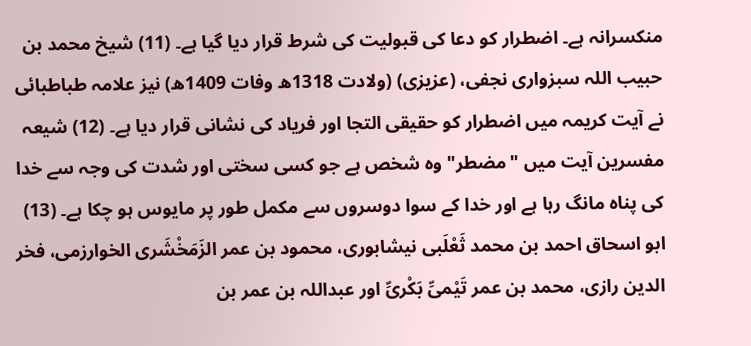منکسرانہ ہے۔ اضطرار کو دعا کی قبولیت کی شرط قرار دیا گیا ہے۔ (11) شیخ محمد بن حبیب اللہ سبزواری نجفی، (عزیزی) (ولادت 1318ھ وفات 1409ھ) نیز علامہ طباطبائی نے آیت کریمہ میں اضطرار کو حقیقی التجا اور فریاد کی نشانی قرار دیا ہے۔ (12) شیعہ مفسرین آیت میں "مضطر" وہ شخص ہے جو کسی سختی اور شدت کی وجہ سے خدا کی پناہ مانگ رہا ہے اور خدا کے سوا دوسروں سے مکمل طور پر مایوس ہو چکا ہے۔ (13) ابو اسحاق احمد بن محمد ثَعْلَبی نیشابوری، محمود بن عمر الزَمَخْشَری الخوارزمى، فخر الدین رازی، محمد بن عمر تَیْمیِّ بَکْریِّ اور عبداللہ بن عمر بن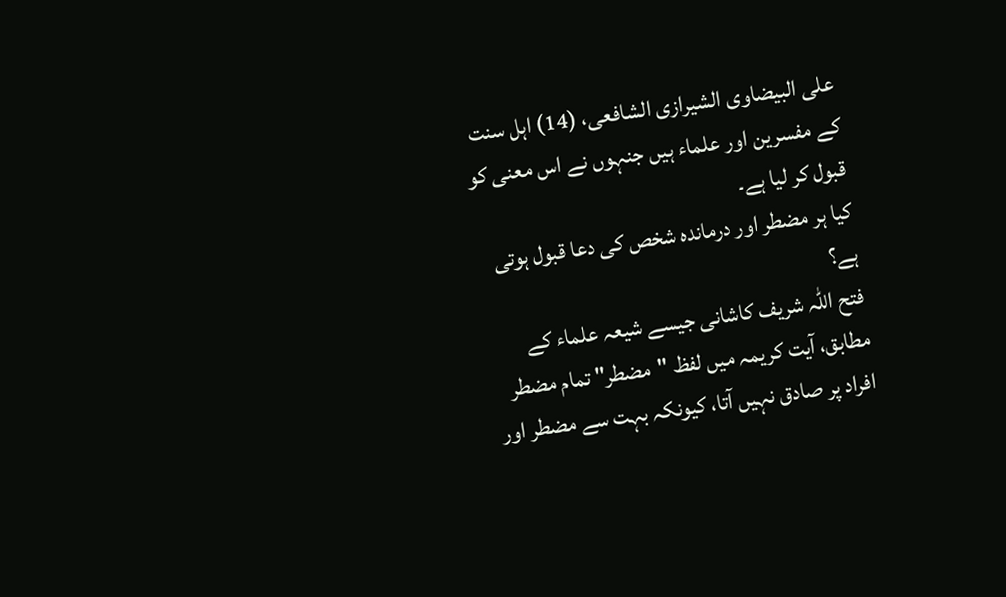علی البیضاوی الشیرازی الشافعی، (14) اہل سنت کے مفسرین اور علماء ہیں جنہوں نے اس معنی کو قبول کر لیا ہے۔
کیا ہر مضطر اور درماندہ شخص کی دعا قبول ہوتی ہے؟
فتح اللہ شریف کاشانی جیسے شیعہ علماء کے مطابق، آیت کریمہ میں لفظ "مضطر" تمام مضطر افراد پر صادق نہیں آتا، کیونکہ بہت سے مضطر اور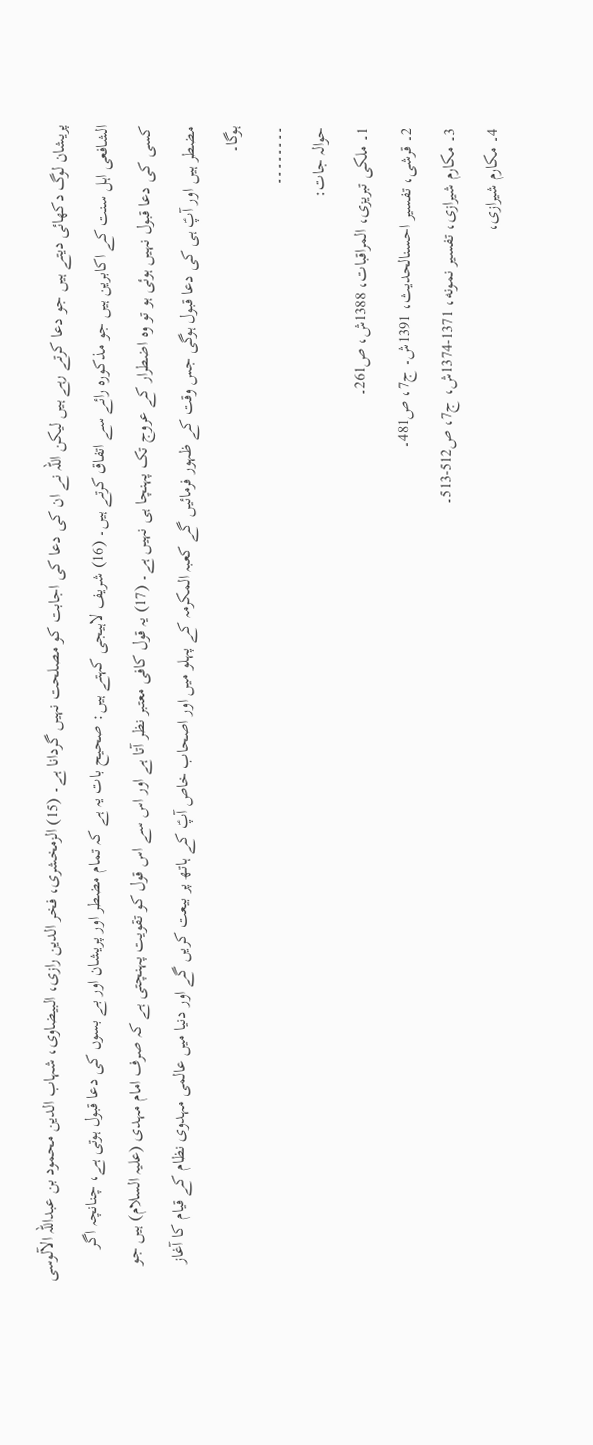پریشان لوگ دکھائی دیتے ہیں جو دعا کرتے رہے ہیں لیکن اللہ نے ان کی دعا کی اجابت کو مصلحت نہیں گردانا ہے۔ (15) الزمخشری، فخر الدین رازی، البیضاوی، شہاب الدین محمود بن عبداللہ الآلوسی الشافعی اہل سنت کے اکابرین ہیں جو مذکورہ رائے سے اتفاق کرتے ہیں۔ (16) شریف لاہیجی کہتے ہیں: صحیح بات یہ ہے کہ تمام مضطر اور پریشان اور بے بسوں کی دعا قبول ہوتی ہے، چنانچہ اگر کسی کی دعا قبول نہیں ہوئی ہو تو وہ اضطرار کے عروج تک پہنچا ہی نہیں ہے۔ (17) یہ قول کافی معتبر نظر آتا ہے اور اس سے اس قول کو تقویت پہنچتی ہے کہ صرف امام مہدی (علیہ السلام) ہیں جو مضطر ہیں اور آپؑ ہی کی دعا قبول ہوگی جس وقت کے ظہور فرمائیں گے کعبہ المکرمہ کے پہلو میں اور اصحاب خاص آپؑ کے ہاتھ پر بیعت کریں گے اور دنیا میں عالمی مہدوی نظام کے قیام کا آغاز ہوگا۔
۔۔۔۔۔۔۔۔
حوالہ جات:
1۔ ملکی تبریزی، المراقبات، 1388ش، ص261۔
2۔ قرشی، تفسیر احسنالحدیث، 1391ش۔ ج7، ص481۔
3۔ مکارم شیرازی، تفسیر نمونه، 1371-1374ش، ج7، ص512-513۔
4۔ مکارم شیرازی،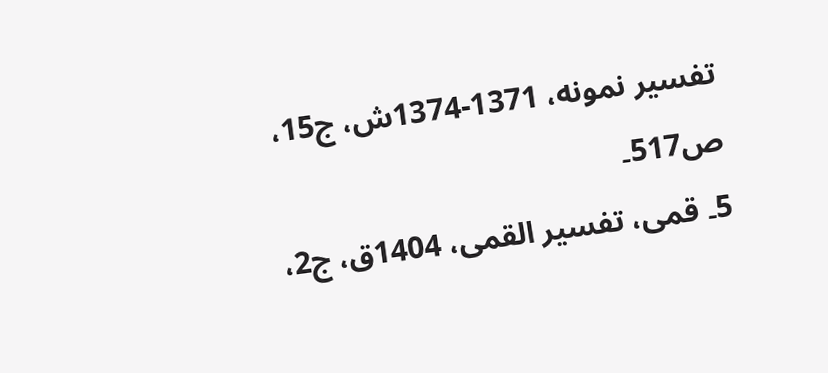تفسیر نمونه، 1371-1374ش، ج15، ص517۔
5۔ قمی، تفسير القمی، 1404ق، ج2،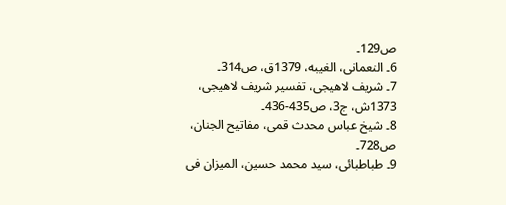ص129۔
6۔ النعمانی، الغيبه، 1379ق، ص314۔
7۔ شریف لاهیجی، تفسير شريف لاهيجى، 1373ش، ج3، ص435-436۔
8۔ شیخ عباس محدث قمی، مفاتیح الجنان، ص728۔
9۔ طباطبائی، سید محمد حسین، المیزان فی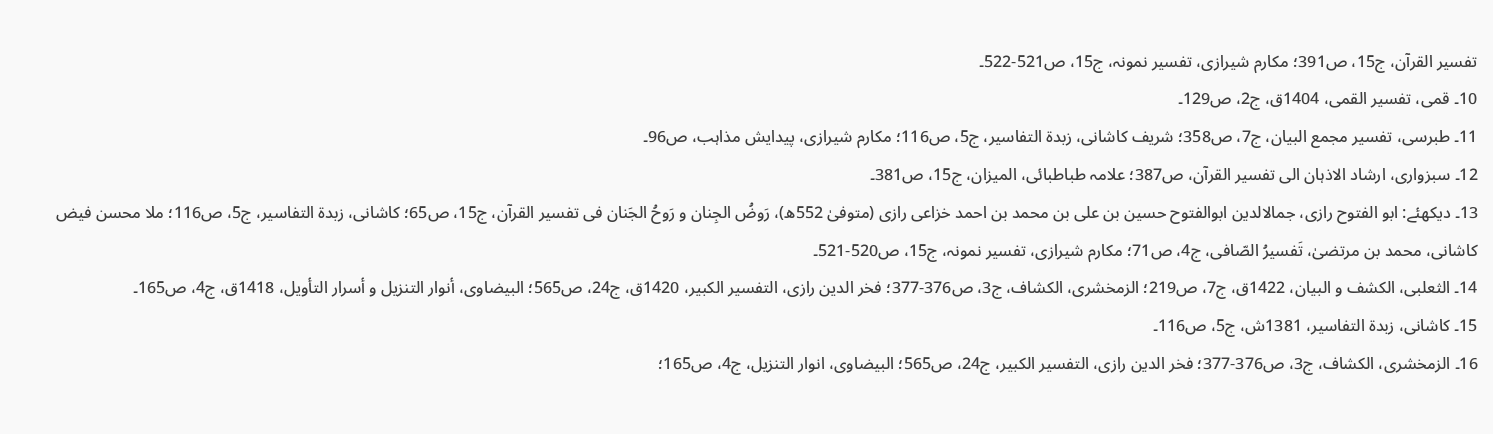تفسیر القرآن، ج15، ص391؛ مکارم شیرازی، تفسیر نمونہ، ج15، ص521-522۔
10۔ قمی، تفسير القمی، 1404ق، ج2، ص129۔
11۔ طبرسی، تفسیر مجمع البیان، ج7، ص358؛ شریف کاشانی، زبدۃ التفاسير، ج5، ص116؛ مکارم شیرازی، پیدایش مذاہب، ص96۔
12۔ سبزواری، ارشاد الاذہان الی تفسیر القرآن، ص387؛ علامہ طباطبائی، المیزان، ج15، ص381۔
13۔ دیکھئے: ابو الفتوح رازی، جمالالدین ابوالفتوح حسین بن علی بن محمد بن احمد خزاعی رازی (متوفیٰ 552ھ)، رَوضُ الجِنان و رَوحُ الجَنان فی تفسیر القرآن، ج15، ص65؛ کاشانی، زبدۃ التفاسير، ج5، ص116؛ ملا محسن فیض کاشانی، محمد بن مرتضیٰ، تَفسیرُ الصّافی، ج4، ص71؛ مکارم شیرازی، تفسیر نمونہ، ج15، ص520-521۔
14۔ الثعلبی، الکشف و البیان، 1422ق، ج7، ص219؛ الزمخشری، الکشاف، ج3، ص376-377؛ فخر الدین رازی، التفسیر الکبیر، 1420ق، ج24، ص565؛ البیضاوی، أنوار التنزیل و أسرار التأویل، 1418ق، ج4، ص165۔
15۔ کاشانی، زبدة التفاسير، 1381ش، ج5، ص116۔
16۔ الزمخشری، الکشاف، ج3، ص376-377؛ فخر الدین رازی، التفسیر الکبیر، ج24، ص565؛ البیضاوی، انوار التنزیل، ج4، ص165؛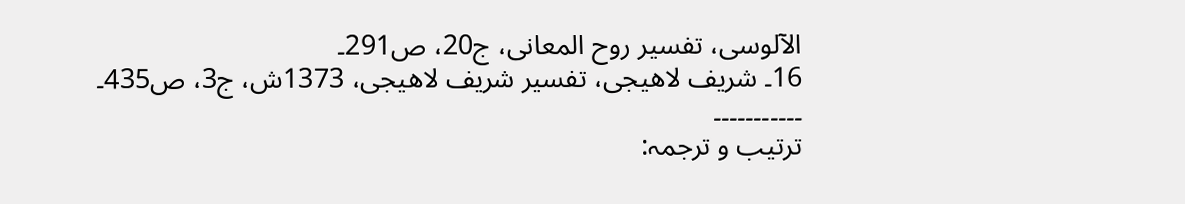الآلوسی، تفسیر روح المعانی، ج20، ص291۔
16۔ شریف لاهیجی، تفسير شريف لاهيجى، 1373ش، ج3، ص435۔
۔۔۔۔۔۔۔۔۔۔۔
ترتیب و ترجمہ: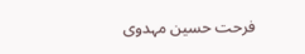فرحت حسین مہدوی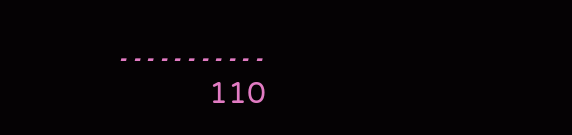۔۔۔۔۔۔۔۔۔۔۔
110